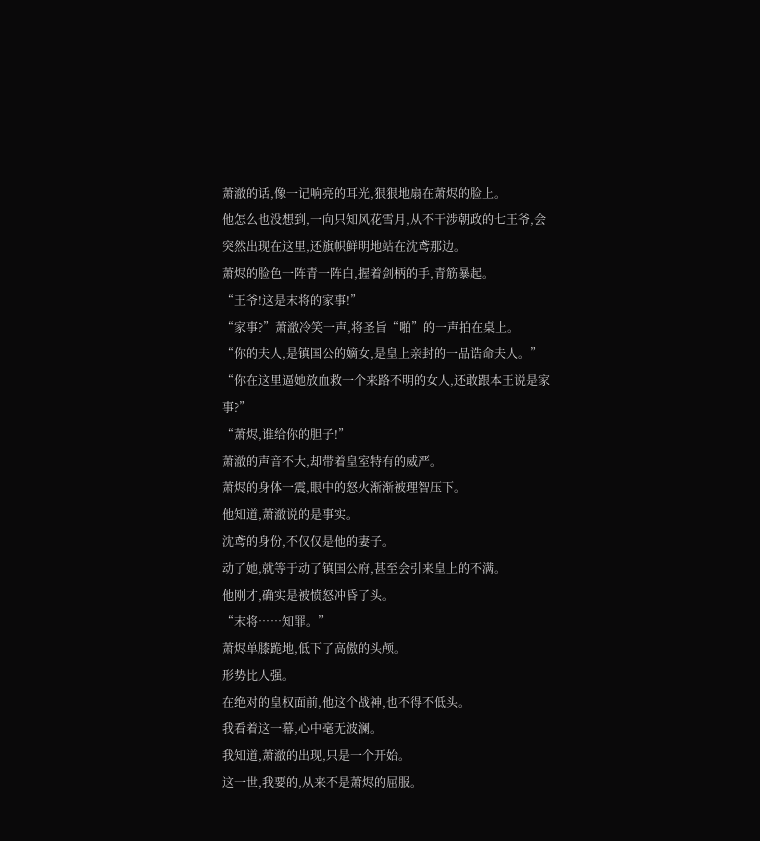萧澈的话,像一记响亮的耳光,狠狠地扇在萧烬的脸上。
他怎么也没想到,一向只知风花雪月,从不干涉朝政的七王爷,会突然出现在这里,还旗帜鲜明地站在沈鸢那边。
萧烬的脸色一阵青一阵白,握着剑柄的手,青筋暴起。
“王爷!这是末将的家事!”
“家事?”萧澈冷笑一声,将圣旨“啪”的一声拍在桌上。
“你的夫人,是镇国公的嫡女,是皇上亲封的一品诰命夫人。”
“你在这里逼她放血救一个来路不明的女人,还敢跟本王说是家事?”
“萧烬,谁给你的胆子!”
萧澈的声音不大,却带着皇室特有的威严。
萧烬的身体一震,眼中的怒火渐渐被理智压下。
他知道,萧澈说的是事实。
沈鸢的身份,不仅仅是他的妻子。
动了她,就等于动了镇国公府,甚至会引来皇上的不满。
他刚才,确实是被愤怒冲昏了头。
“末将……知罪。”
萧烬单膝跪地,低下了高傲的头颅。
形势比人强。
在绝对的皇权面前,他这个战神,也不得不低头。
我看着这一幕,心中毫无波澜。
我知道,萧澈的出现,只是一个开始。
这一世,我要的,从来不是萧烬的屈服。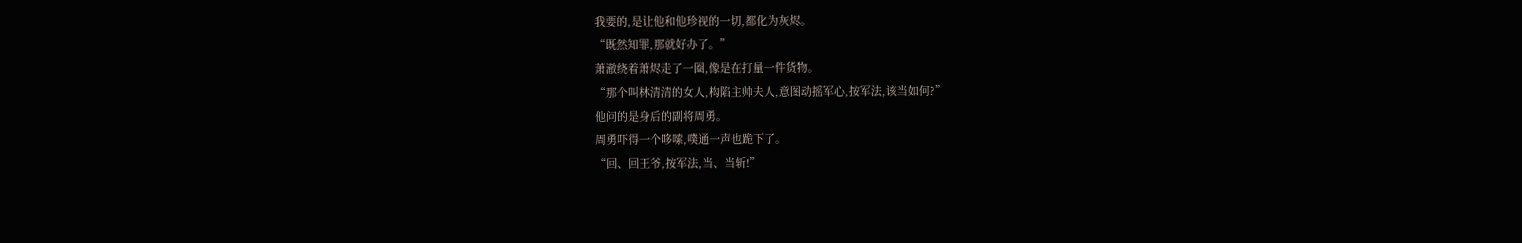我要的,是让他和他珍视的一切,都化为灰烬。
“既然知罪,那就好办了。”
萧澈绕着萧烬走了一圈,像是在打量一件货物。
“那个叫林清清的女人,构陷主帅夫人,意图动摇军心,按军法,该当如何?”
他问的是身后的副将周勇。
周勇吓得一个哆嗦,噗通一声也跪下了。
“回、回王爷,按军法,当、当斩!”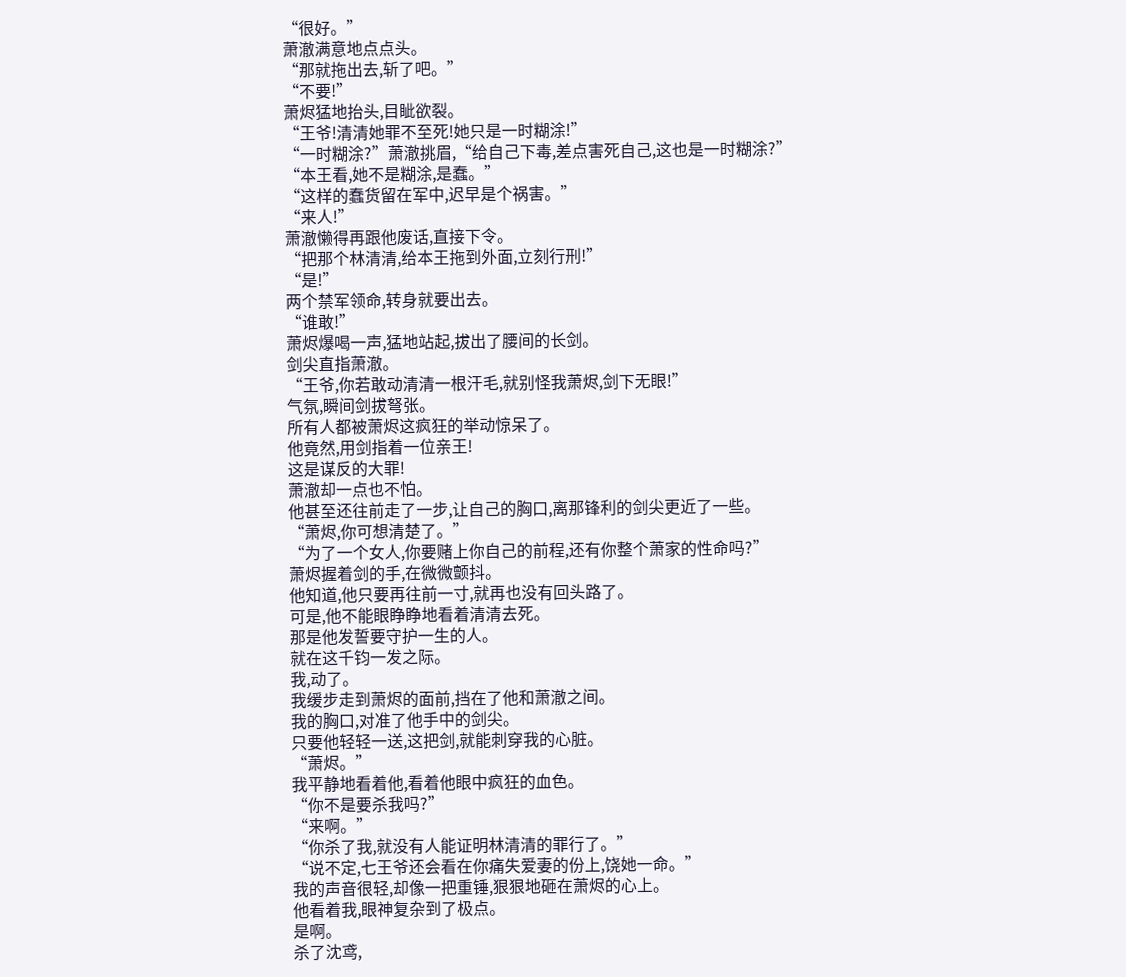“很好。”
萧澈满意地点点头。
“那就拖出去,斩了吧。”
“不要!”
萧烬猛地抬头,目眦欲裂。
“王爷!清清她罪不至死!她只是一时糊涂!”
“一时糊涂?”萧澈挑眉,“给自己下毒,差点害死自己,这也是一时糊涂?”
“本王看,她不是糊涂,是蠢。”
“这样的蠢货留在军中,迟早是个祸害。”
“来人!”
萧澈懒得再跟他废话,直接下令。
“把那个林清清,给本王拖到外面,立刻行刑!”
“是!”
两个禁军领命,转身就要出去。
“谁敢!”
萧烬爆喝一声,猛地站起,拔出了腰间的长剑。
剑尖直指萧澈。
“王爷,你若敢动清清一根汗毛,就别怪我萧烬,剑下无眼!”
气氛,瞬间剑拔弩张。
所有人都被萧烬这疯狂的举动惊呆了。
他竟然,用剑指着一位亲王!
这是谋反的大罪!
萧澈却一点也不怕。
他甚至还往前走了一步,让自己的胸口,离那锋利的剑尖更近了一些。
“萧烬,你可想清楚了。”
“为了一个女人,你要赌上你自己的前程,还有你整个萧家的性命吗?”
萧烬握着剑的手,在微微颤抖。
他知道,他只要再往前一寸,就再也没有回头路了。
可是,他不能眼睁睁地看着清清去死。
那是他发誓要守护一生的人。
就在这千钧一发之际。
我,动了。
我缓步走到萧烬的面前,挡在了他和萧澈之间。
我的胸口,对准了他手中的剑尖。
只要他轻轻一送,这把剑,就能刺穿我的心脏。
“萧烬。”
我平静地看着他,看着他眼中疯狂的血色。
“你不是要杀我吗?”
“来啊。”
“你杀了我,就没有人能证明林清清的罪行了。”
“说不定,七王爷还会看在你痛失爱妻的份上,饶她一命。”
我的声音很轻,却像一把重锤,狠狠地砸在萧烬的心上。
他看着我,眼神复杂到了极点。
是啊。
杀了沈鸢,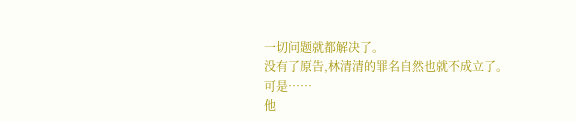一切问题就都解决了。
没有了原告,林清清的罪名自然也就不成立了。
可是……
他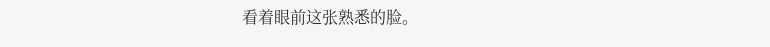看着眼前这张熟悉的脸。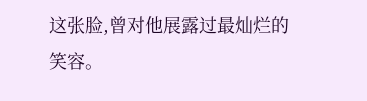这张脸,曾对他展露过最灿烂的笑容。